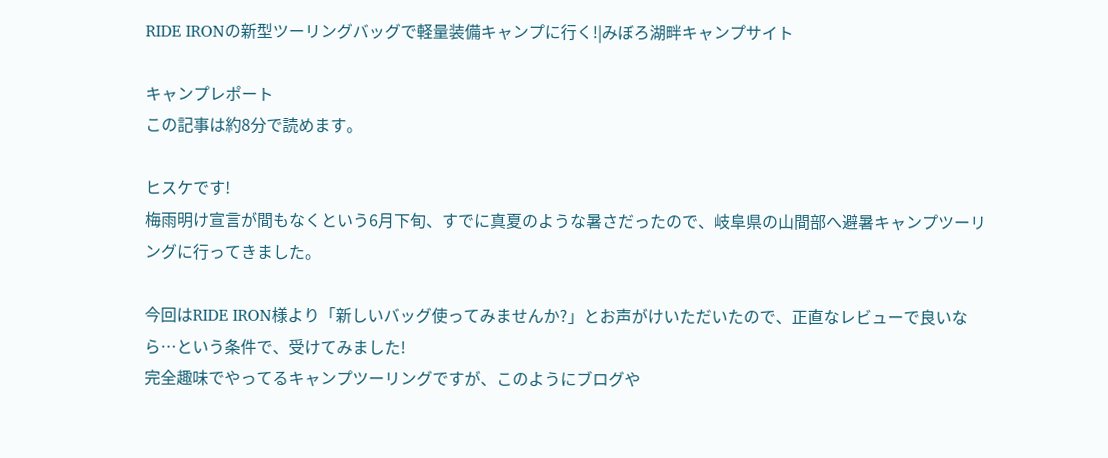RIDE IRONの新型ツーリングバッグで軽量装備キャンプに行く!|みぼろ湖畔キャンプサイト

キャンプレポート
この記事は約8分で読めます。

ヒスケです!
梅雨明け宣言が間もなくという6月下旬、すでに真夏のような暑さだったので、岐阜県の山間部へ避暑キャンプツーリングに行ってきました。

今回はRIDE IRON様より「新しいバッグ使ってみませんか?」とお声がけいただいたので、正直なレビューで良いなら…という条件で、受けてみました!
完全趣味でやってるキャンプツーリングですが、このようにブログや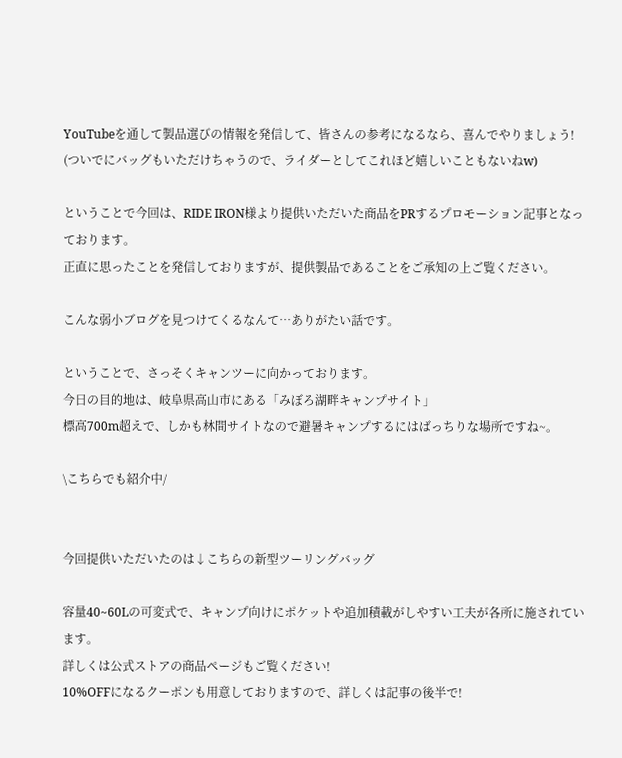YouTubeを通して製品選びの情報を発信して、皆さんの参考になるなら、喜んでやりましょう!
(ついでにバッグもいただけちゃうので、ライダーとしてこれほど嬉しいこともないねw)

ということで今回は、RIDE IRON様より提供いただいた商品をPRするプロモーション記事となっております。
正直に思ったことを発信しておりますが、提供製品であることをご承知の上ご覧ください。

こんな弱小ブログを見つけてくるなんて…ありがたい話です。

ということで、さっそくキャンツーに向かっております。
今日の目的地は、岐阜県高山市にある「みぼろ湖畔キャンプサイト」
標高700m超えで、しかも林間サイトなので避暑キャンプするにはばっちりな場所ですね~。

\こちらでも紹介中/


今回提供いただいたのは↓こちらの新型ツーリングバッグ

容量40~60Lの可変式で、キャンプ向けにポケットや追加積載がしやすい工夫が各所に施されています。
詳しくは公式ストアの商品ページもご覧ください!
10%OFFになるクーポンも用意しておりますので、詳しくは記事の後半で!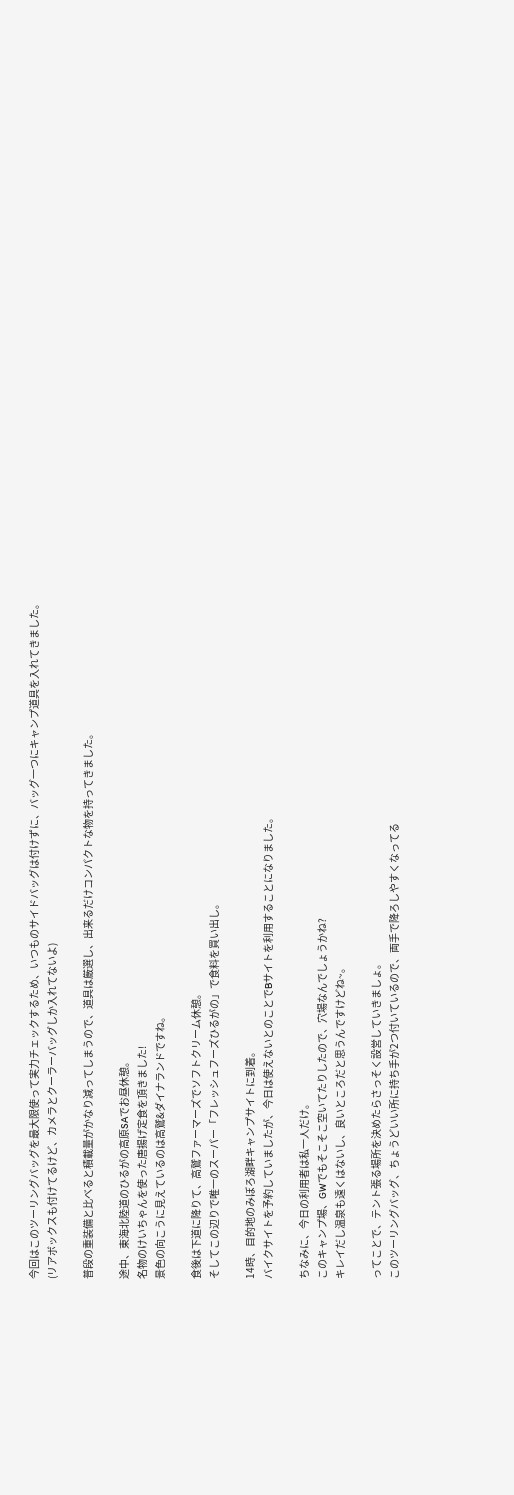今回はこのツーリングバッグを最大限使って実力チェックするため、いつものサイドバッグは付けずに、バッグ一つにキャンプ道具を入れてきました。
(リアボックスも付けてるけど、カメラとクーラーバッグしか入れてないよ)

普段の重装備と比べると積載量がかなり減ってしまうので、道具は厳選し、出来るだけコンパクトな物を持ってきました。

途中、東海北陸道のひるがの高原SAでお昼休憩。
名物のけいちゃんを使った唐揚げ定食を頂きました!
景色の向こうに見えているのは高鷲&ダイナランドですね。

食後は下道に降りて、高鷲ファーマーズでソフトクリーム休憩。
そしてこの辺りで唯一のスーパー「フレッシュフーズひるがの」で食料を買い出し。

14時、目的地のみぼろ湖畔キャンプサイトに到着。
バイクサイトを予約していましたが、今日は使えないとのことでBサイトを利用することになりました。

ちなみに、今日の利用者は私一人だけ。
このキャンプ場、GWでもそこそこ空いてたりしたので、穴場なんでしょうかね?
キレイだし温泉も遠くはないし、良いところだと思うんですけどね~。

ってことで、テント張る場所を決めたらさっそく設営していきましょ。
このツーリングバッグ、ちょうどいい所に持ち手が2つ付いているので、両手で降ろしやすくなってる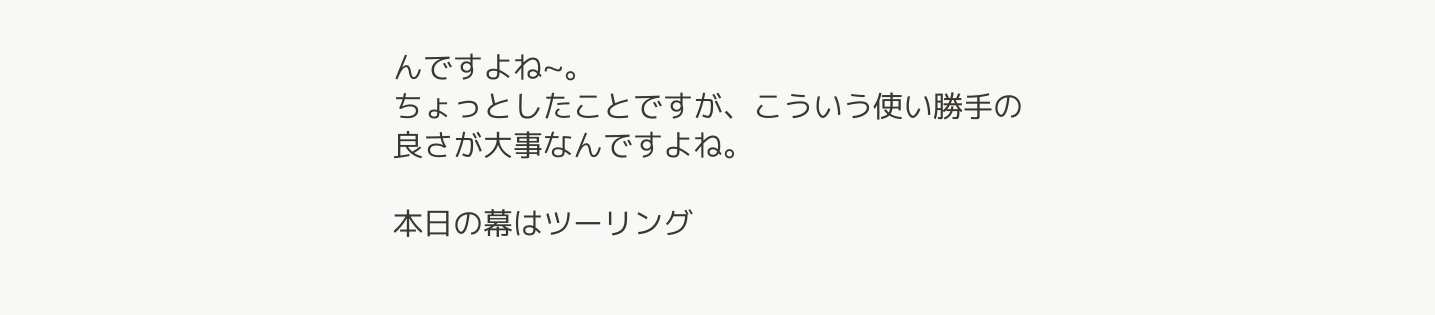んですよね~。
ちょっとしたことですが、こういう使い勝手の良さが大事なんですよね。

本日の幕はツーリング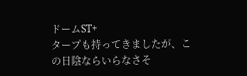ドームST+
タープも持ってきましたが、この日陰ならいらなさそ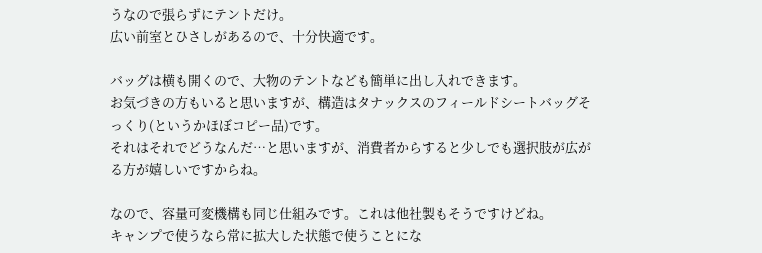うなので張らずにテントだけ。
広い前室とひさしがあるので、十分快適です。

バッグは横も開くので、大物のテントなども簡単に出し入れできます。
お気づきの方もいると思いますが、構造はタナックスのフィールドシートバッグそっくり(というかほぼコピー品)です。
それはそれでどうなんだ…と思いますが、消費者からすると少しでも選択肢が広がる方が嬉しいですからね。

なので、容量可変機構も同じ仕組みです。これは他社製もそうですけどね。
キャンプで使うなら常に拡大した状態で使うことにな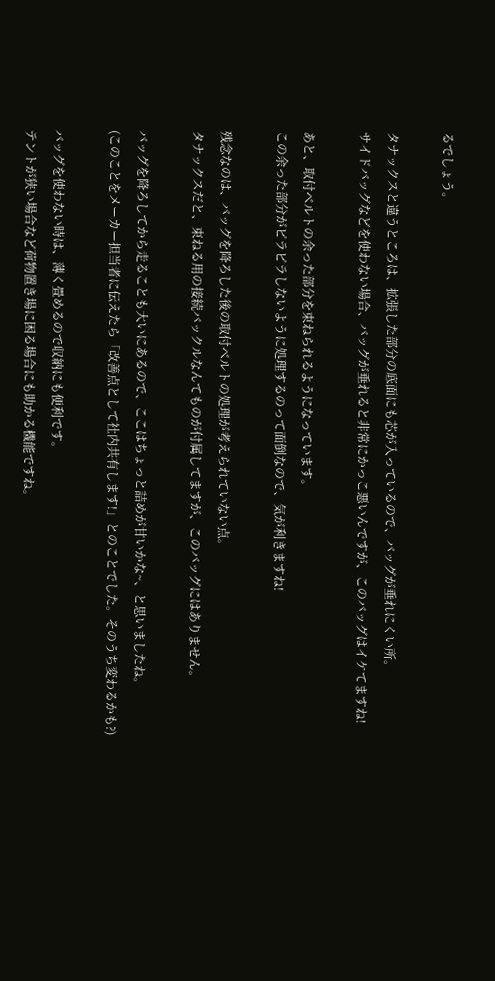るでしょう。

タナックスと違うところは、拡張した部分の底面にも芯が入っているので、バッグが垂れにくい所。
サイドバッグなどを使わない場合、バッグが垂れると非常にかっこ悪いんですが、このバッグはイケてますね!

あと、取付ベルトの余った部分を束ねられるようになっています。
この余った部分がピラピラしないように処理するのって面倒なので、気が利きますね!

残念なのは、バッグを降ろした後の取付ベルトの処理が考えられていない点。
タナックスだと、束ねる用の接続バックルなんてものが付属してますが、このバッグにはありません。

バッグを降ろしてから走ることも大いにあるので、ここはちょっと詰めが甘いかな~、と思いましたね。
(このことをメーカー担当者に伝えたら「改善点として社内共有します!」とのことでした。そのうち変わるかも?)

バッグを使わない時は、薄く畳めるので収納にも便利です。
テントが狭い場合など荷物置き場に困る場合にも助かる機能ですね。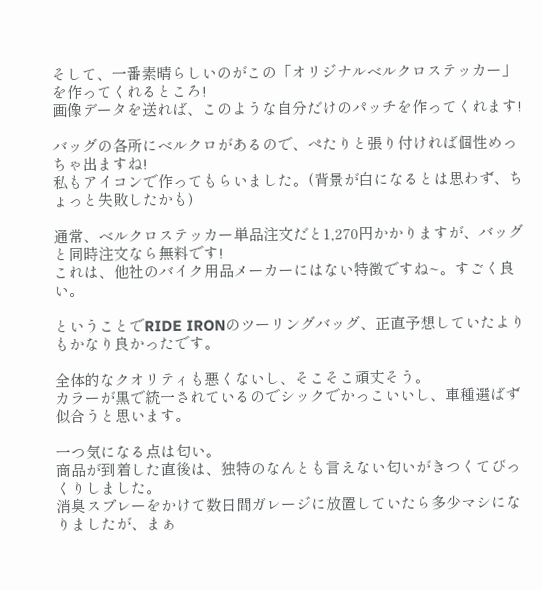そして、一番素晴らしいのがこの「オリジナルベルクロステッカー」を作ってくれるところ!
画像データを送れば、このような自分だけのパッチを作ってくれます!

バッグの各所にベルクロがあるので、ぺたりと張り付ければ個性めっちゃ出ますね!
私もアイコンで作ってもらいました。(背景が白になるとは思わず、ちょっと失敗したかも)

通常、ベルクロステッカー単品注文だと1,270円かかりますが、バッグと同時注文なら無料です!
これは、他社のバイク用品メーカーにはない特徴ですね~。すごく良い。

ということでRIDE IRONのツーリングバッグ、正直予想していたよりもかなり良かったです。

全体的なクオリティも悪くないし、そこそこ頑丈そう。
カラーが黒で統一されているのでシックでかっこいいし、車種選ばず似合うと思います。

一つ気になる点は匂い。
商品が到着した直後は、独特のなんとも言えない匂いがきつくてびっくりしました。
消臭スプレーをかけて数日間ガレージに放置していたら多少マシになりましたが、まぁ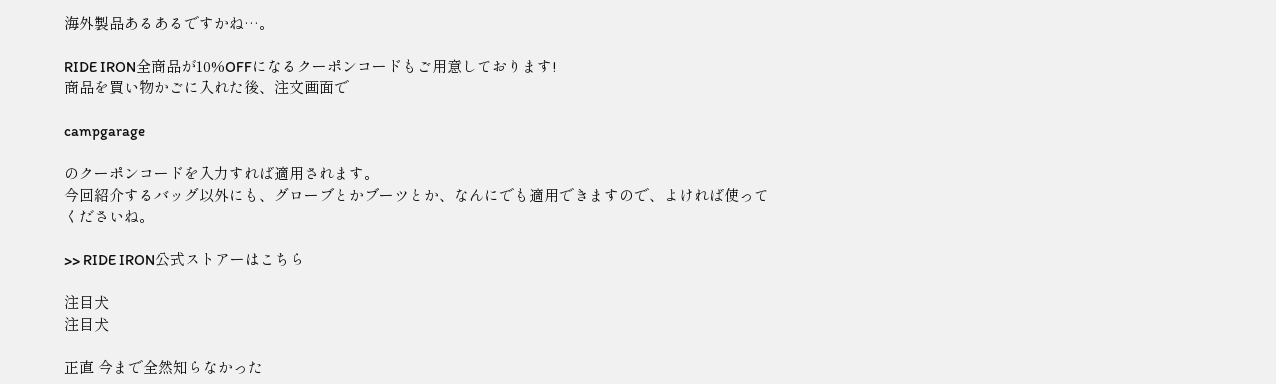海外製品あるあるですかね…。

RIDE IRON全商品が10%OFFになるクーポンコードもご用意しております!
商品を買い物かごに入れた後、注文画面で

campgarage

のクーポンコードを入力すれば適用されます。
今回紹介するバッグ以外にも、グローブとかブーツとか、なんにでも適用できますので、よければ使ってくださいね。

>> RIDE IRON公式ストアーはこちら

注目犬
注目犬

正直 今まで全然知らなかった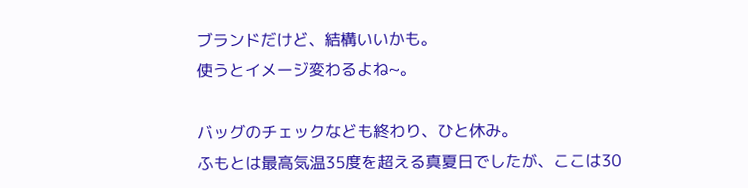ブランドだけど、結構いいかも。
使うとイメージ変わるよね~。

バッグのチェックなども終わり、ひと休み。
ふもとは最高気温35度を超える真夏日でしたが、ここは30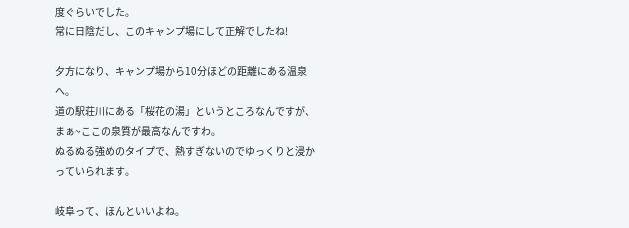度ぐらいでした。
常に日陰だし、このキャンプ場にして正解でしたね!

夕方になり、キャンプ場から10分ほどの距離にある温泉へ。
道の駅荘川にある「桜花の湯」というところなんですが、まぁ~ここの泉質が最高なんですわ。
ぬるぬる強めのタイプで、熱すぎないのでゆっくりと浸かっていられます。

岐阜って、ほんといいよね。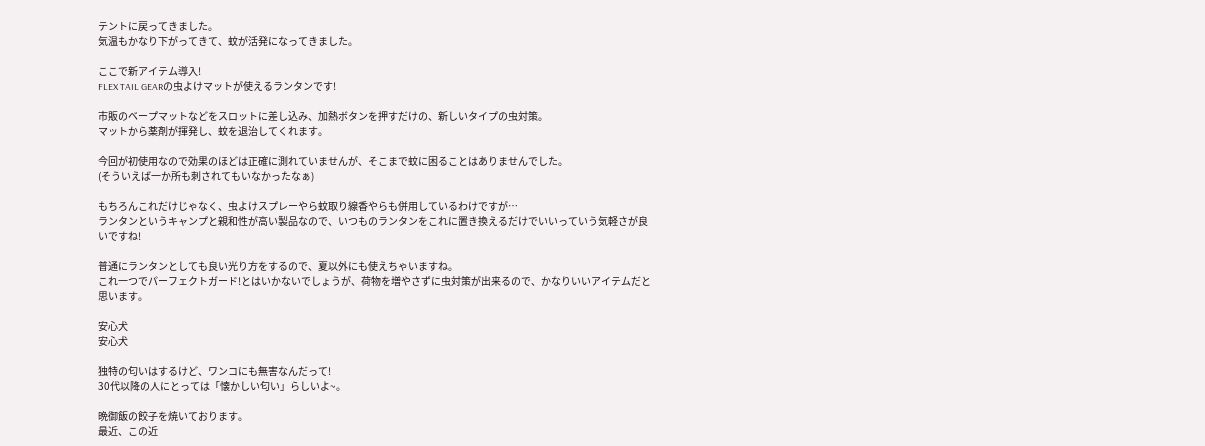テントに戻ってきました。
気温もかなり下がってきて、蚊が活発になってきました。

ここで新アイテム導入!
FLEX TAIL GEARの虫よけマットが使えるランタンです!

市販のベープマットなどをスロットに差し込み、加熱ボタンを押すだけの、新しいタイプの虫対策。
マットから薬剤が揮発し、蚊を退治してくれます。

今回が初使用なので効果のほどは正確に測れていませんが、そこまで蚊に困ることはありませんでした。
(そういえば一か所も刺されてもいなかったなぁ)

もちろんこれだけじゃなく、虫よけスプレーやら蚊取り線香やらも併用しているわけですが…
ランタンというキャンプと親和性が高い製品なので、いつものランタンをこれに置き換えるだけでいいっていう気軽さが良いですね!

普通にランタンとしても良い光り方をするので、夏以外にも使えちゃいますね。
これ一つでパーフェクトガード!とはいかないでしょうが、荷物を増やさずに虫対策が出来るので、かなりいいアイテムだと思います。

安心犬
安心犬

独特の匂いはするけど、ワンコにも無害なんだって!
30代以降の人にとっては「懐かしい匂い」らしいよ~。

晩御飯の餃子を焼いております。
最近、この近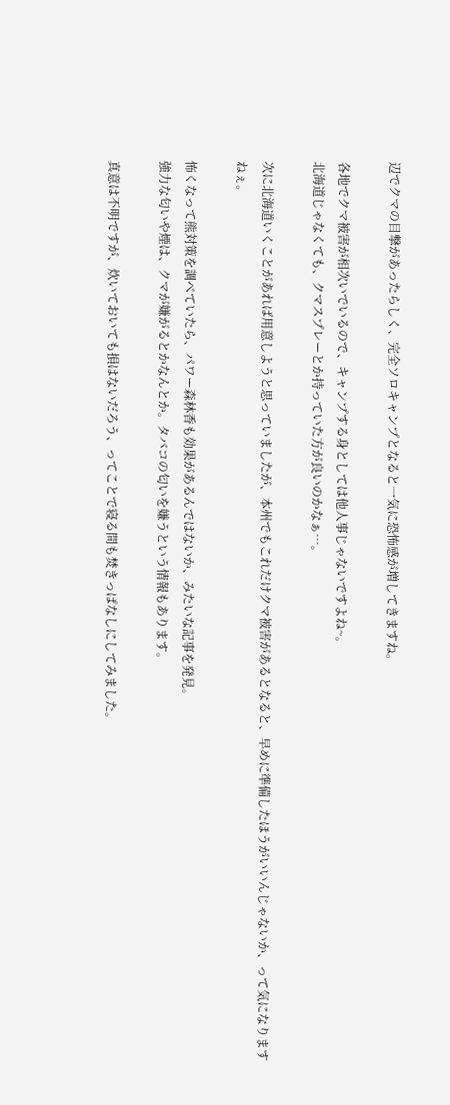辺でクマの目撃があったらしく、完全ソロキャンプとなると一気に恐怖感が増してきますね。

各地でクマ被害が相次いでいるので、キャンプする身としては他人事じゃないですよね~。
北海道じゃなくても、クマスプレーとか持っていた方が良いのかなぁ…。

次に北海道いくことがあれば用意しようと思っていましたが、本州でもこれだけクマ被害があるとなると、早めに準備したほうがいいんじゃないか、って気になりますねぇ。

怖くなって熊対策を調べていたら、パワー森林香も効果があるんではないか、みたいな記事を発見。
強力な匂いや煙は、クマが嫌がるとかなんとか。タバコの匂いを嫌うという情報もあります。

真意は不明ですが、炊いておいても損はないだろう、ってことで寝る間も焚きっぱなしにしてみました。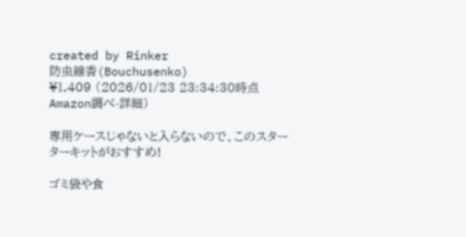created by Rinker
防虫線香(Bouchusenko)
¥1,409 (2026/01/23 23:34:30時点 Amazon調べ-詳細)

専用ケースじゃないと入らないので、このスターターキットがおすすめ!

ゴミ袋や食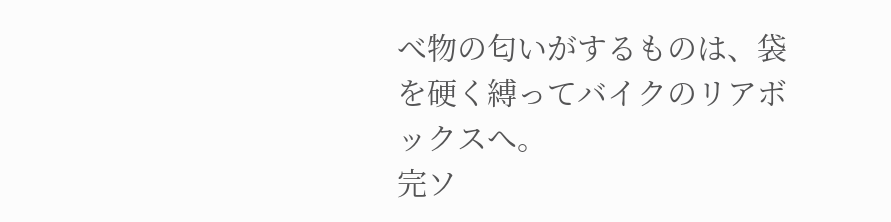べ物の匂いがするものは、袋を硬く縛ってバイクのリアボックスへ。
完ソ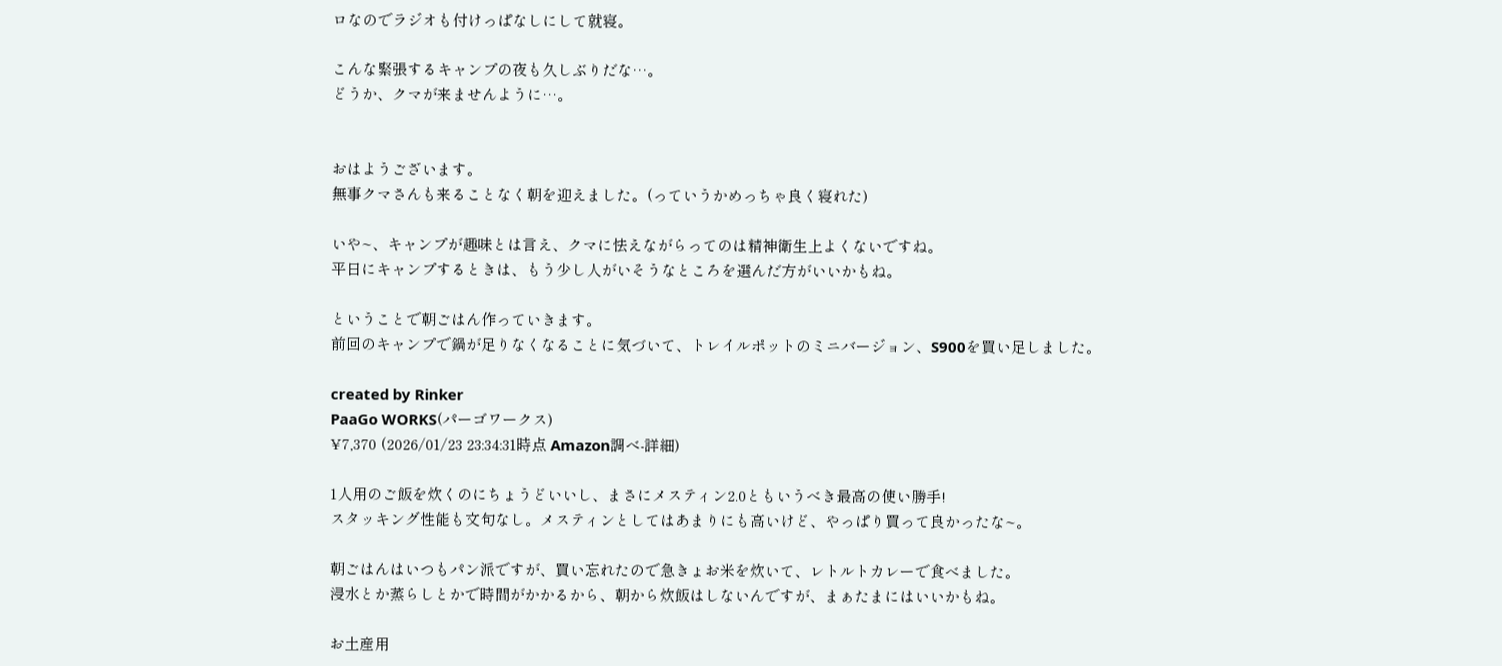ロなのでラジオも付けっぱなしにして就寝。

こんな緊張するキャンプの夜も久しぶりだな…。
どうか、クマが来ませんように…。


おはようございます。
無事クマさんも来ることなく朝を迎えました。(っていうかめっちゃ良く寝れた)

いや~、キャンプが趣味とは言え、クマに怯えながらってのは精神衛生上よくないですね。
平日にキャンプするときは、もう少し人がいそうなところを選んだ方がいいかもね。

ということで朝ごはん作っていきます。
前回のキャンプで鍋が足りなくなることに気づいて、トレイルポットのミニバージョン、S900を買い足しました。

created by Rinker
PaaGo WORKS(パーゴワークス)
¥7,370 (2026/01/23 23:34:31時点 Amazon調べ-詳細)

1人用のご飯を炊くのにちょうどいいし、まさにメスティン2.0ともいうべき最高の使い勝手!
スタッキング性能も文句なし。メスティンとしてはあまりにも高いけど、やっぱり買って良かったな~。

朝ごはんはいつもパン派ですが、買い忘れたので急きょお米を炊いて、レトルトカレーで食べました。
浸水とか蒸らしとかで時間がかかるから、朝から炊飯はしないんですが、まぁたまにはいいかもね。

お土産用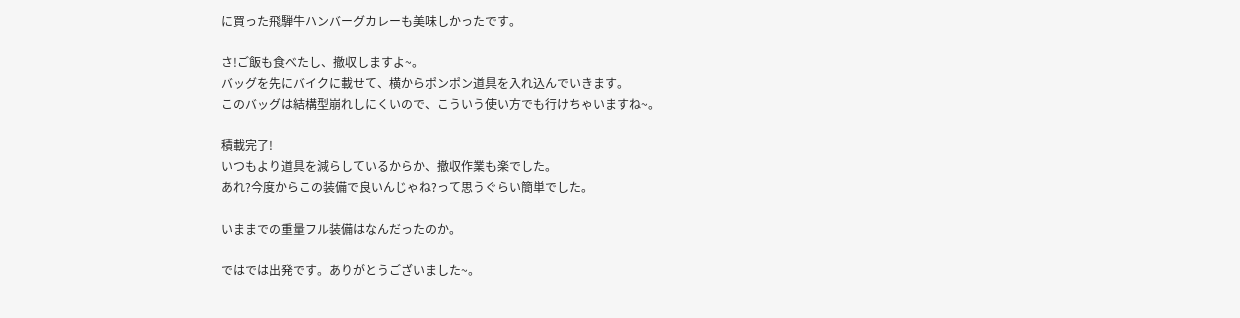に買った飛騨牛ハンバーグカレーも美味しかったです。

さ!ご飯も食べたし、撤収しますよ~。
バッグを先にバイクに載せて、横からポンポン道具を入れ込んでいきます。
このバッグは結構型崩れしにくいので、こういう使い方でも行けちゃいますね~。

積載完了!
いつもより道具を減らしているからか、撤収作業も楽でした。
あれ?今度からこの装備で良いんじゃね?って思うぐらい簡単でした。

いままでの重量フル装備はなんだったのか。

ではでは出発です。ありがとうございました~。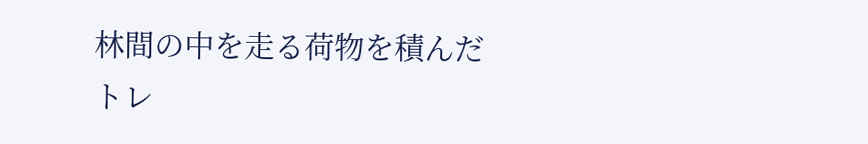林間の中を走る荷物を積んだトレ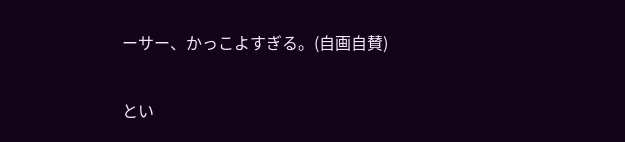ーサー、かっこよすぎる。(自画自賛)

とい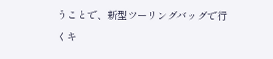うことで、新型ツーリングバッグで行くキ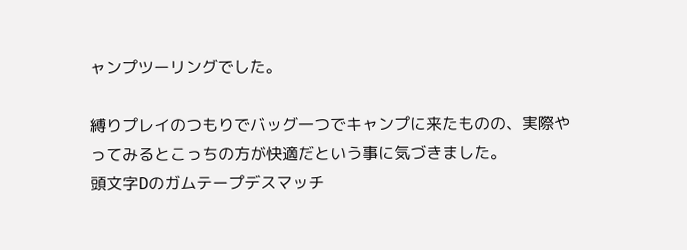ャンプツーリングでした。

縛りプレイのつもりでバッグ一つでキャンプに来たものの、実際やってみるとこっちの方が快適だという事に気づきました。
頭文字Dのガムテープデスマッチ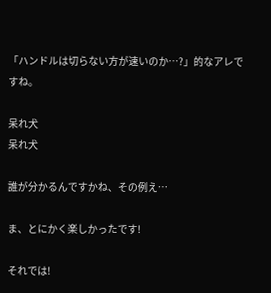「ハンドルは切らない方が速いのか…?」的なアレですね。

呆れ犬
呆れ犬

誰が分かるんですかね、その例え…

ま、とにかく楽しかったです!

それでは!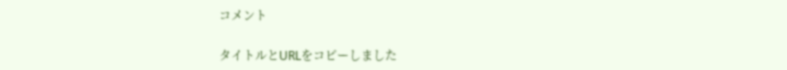コメント

タイトルとURLをコピーしました